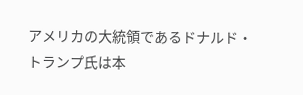アメリカの大統領であるドナルド・トランプ氏は本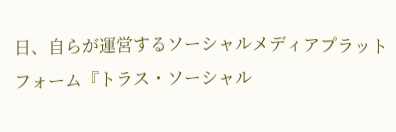日、自らが運営するソーシャルメディアプラットフォーム『トラス・ソーシャル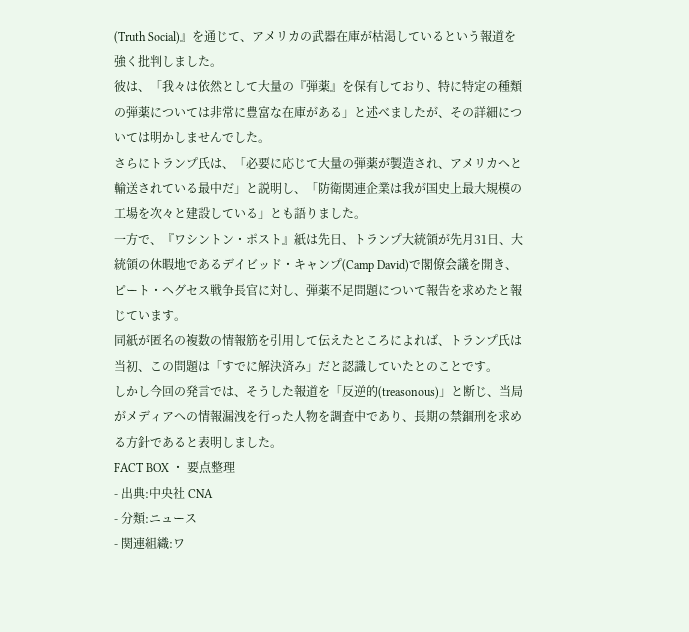(Truth Social)』を通じて、アメリカの武器在庫が枯渇しているという報道を強く批判しました。
彼は、「我々は依然として大量の『弾薬』を保有しており、特に特定の種類の弾薬については非常に豊富な在庫がある」と述べましたが、その詳細については明かしませんでした。
さらにトランプ氏は、「必要に応じて大量の弾薬が製造され、アメリカへと輸送されている最中だ」と説明し、「防衛関連企業は我が国史上最大規模の工場を次々と建設している」とも語りました。
一方で、『ワシントン・ポスト』紙は先日、トランプ大統領が先月31日、大統領の休暇地であるデイビッド・キャンプ(Camp David)で閣僚会議を開き、ピート・ヘグセス戦争長官に対し、弾薬不足問題について報告を求めたと報じています。
同紙が匿名の複数の情報筋を引用して伝えたところによれば、トランプ氏は当初、この問題は「すでに解決済み」だと認識していたとのことです。
しかし今回の発言では、そうした報道を「反逆的(treasonous)」と断じ、当局がメディアへの情報漏洩を行った人物を調査中であり、長期の禁錮刑を求める方針であると表明しました。
FACT BOX ・ 要点整理
- 出典:中央社 CNA
- 分類:ニュース
- 関連組織:ワ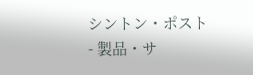シントン・ポスト
- 製品・サ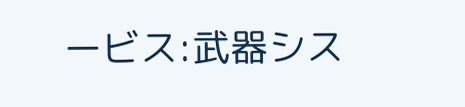ービス:武器シス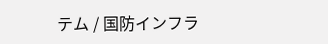テム / 国防インフラ